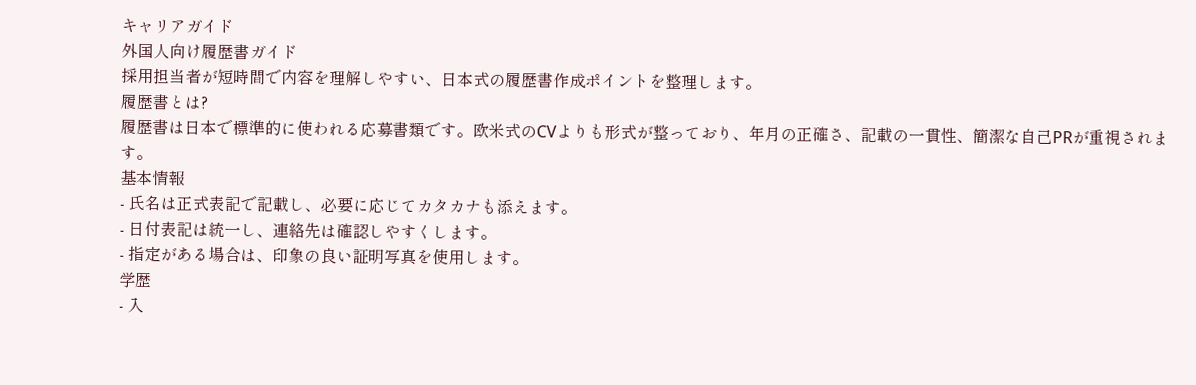キャリアガイド
外国人向け履歴書ガイド
採用担当者が短時間で内容を理解しやすい、日本式の履歴書作成ポイントを整理します。
履歴書とは?
履歴書は日本で標準的に使われる応募書類です。欧米式のCVよりも形式が整っており、年月の正確さ、記載の一貫性、簡潔な自己PRが重視されます。
基本情報
- 氏名は正式表記で記載し、必要に応じてカタカナも添えます。
- 日付表記は統一し、連絡先は確認しやすくします。
- 指定がある場合は、印象の良い証明写真を使用します。
学歴
- 入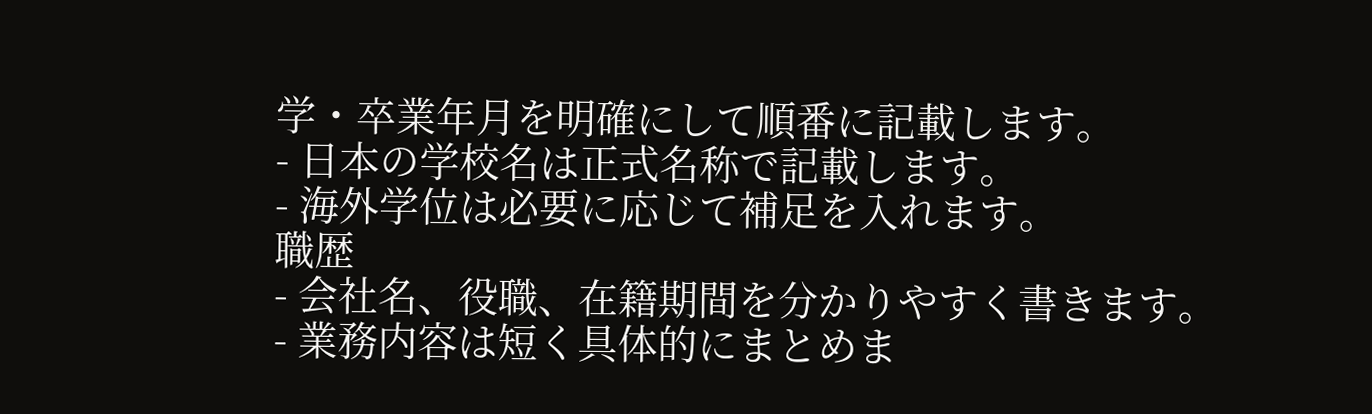学・卒業年月を明確にして順番に記載します。
- 日本の学校名は正式名称で記載します。
- 海外学位は必要に応じて補足を入れます。
職歴
- 会社名、役職、在籍期間を分かりやすく書きます。
- 業務内容は短く具体的にまとめま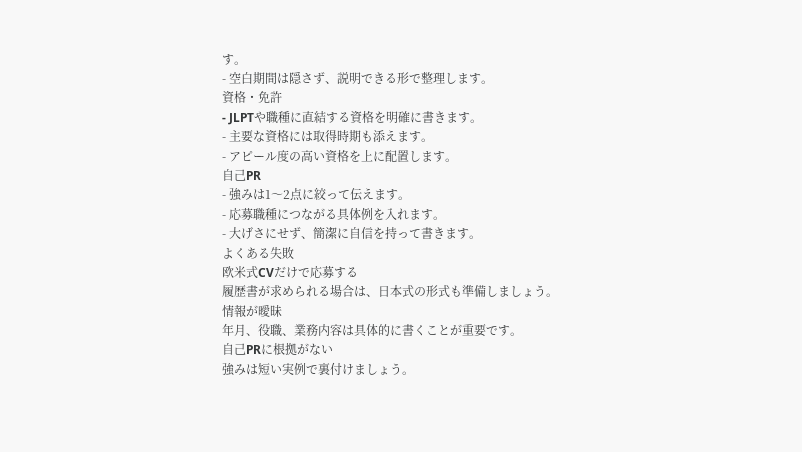す。
- 空白期間は隠さず、説明できる形で整理します。
資格・免許
- JLPTや職種に直結する資格を明確に書きます。
- 主要な資格には取得時期も添えます。
- アピール度の高い資格を上に配置します。
自己PR
- 強みは1〜2点に絞って伝えます。
- 応募職種につながる具体例を入れます。
- 大げさにせず、簡潔に自信を持って書きます。
よくある失敗
欧米式CVだけで応募する
履歴書が求められる場合は、日本式の形式も準備しましょう。
情報が曖昧
年月、役職、業務内容は具体的に書くことが重要です。
自己PRに根拠がない
強みは短い実例で裏付けましょう。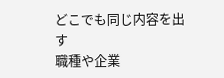どこでも同じ内容を出す
職種や企業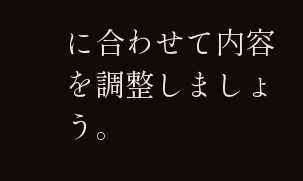に合わせて内容を調整しましょう。